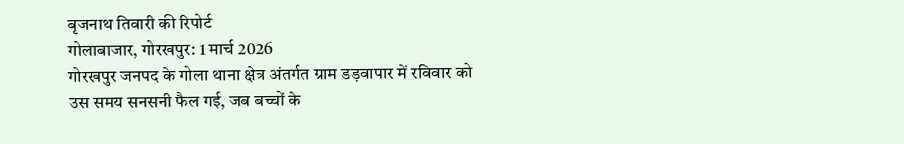बृजनाथ तिवारी की रिपोर्ट
गोलाबाजार, गोरखपुर: 1 मार्च 2026
गोरखपुर जनपद के गोला थाना क्षेत्र अंतर्गत ग्राम डड़वापार में रविवार को उस समय सनसनी फैल गई, जब बच्चों के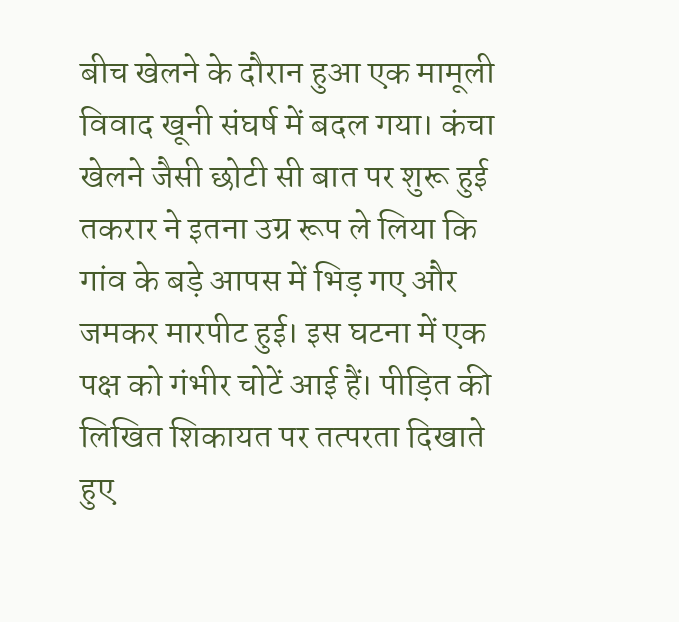बीच खेलने के दौरान हुआ एक मामूली विवाद खूनी संघर्ष में बदल गया। कंचा खेलने जैसी छोटी सी बात पर शुरू हुई तकरार ने इतना उग्र रूप ले लिया कि गांव के बड़े आपस में भिड़ गए और जमकर मारपीट हुई। इस घटना में एक पक्ष को गंभीर चोटें आई हैं। पीड़ित की लिखित शिकायत पर तत्परता दिखाते हुए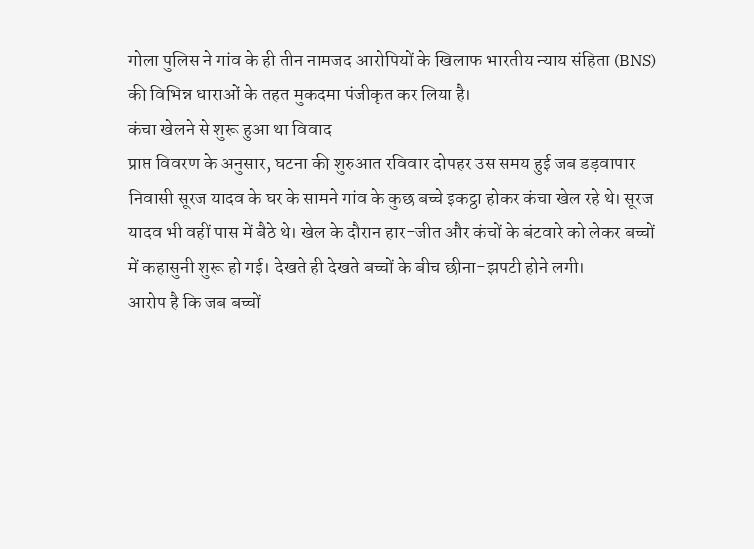गोला पुलिस ने गांव के ही तीन नामजद आरोपियों के खिलाफ भारतीय न्याय संहिता (BNS) की विभिन्न धाराओं के तहत मुकदमा पंजीकृत कर लिया है।
कंचा खेलने से शुरू हुआ था विवाद
प्राप्त विवरण के अनुसार, घटना की शुरुआत रविवार दोपहर उस समय हुई जब डड़वापार निवासी सूरज यादव के घर के सामने गांव के कुछ बच्चे इकट्ठा होकर कंचा खेल रहे थे। सूरज यादव भी वहीं पास में बैठे थे। खेल के दौरान हार-जीत और कंचों के बंटवारे को लेकर बच्चों में कहासुनी शुरू हो गई। देखते ही देखते बच्चों के बीच छीना-झपटी होने लगी।
आरोप है कि जब बच्चों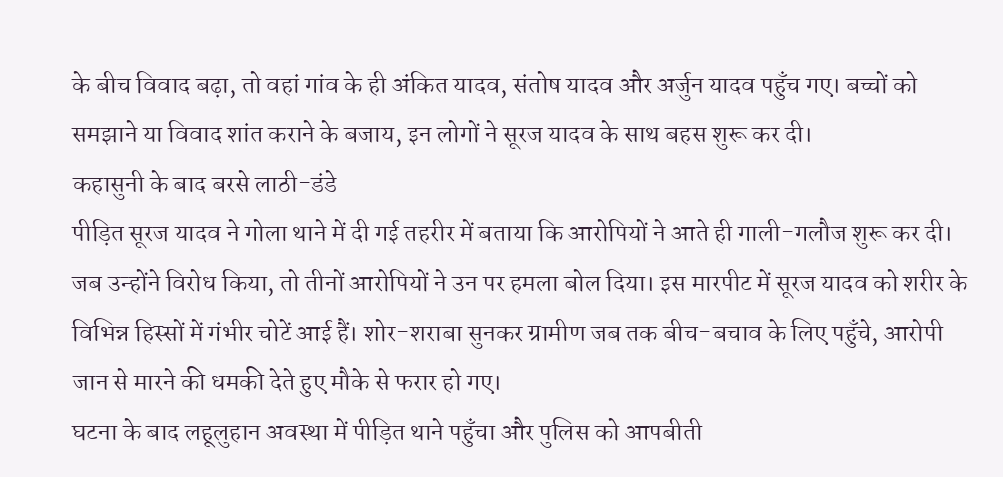के बीच विवाद बढ़ा, तो वहां गांव के ही अंकित यादव, संतोष यादव और अर्जुन यादव पहुँच गए। बच्चों को समझाने या विवाद शांत कराने के बजाय, इन लोगों ने सूरज यादव के साथ बहस शुरू कर दी।
कहासुनी के बाद बरसे लाठी-डंडे
पीड़ित सूरज यादव ने गोला थाने में दी गई तहरीर में बताया कि आरोपियों ने आते ही गाली-गलौज शुरू कर दी। जब उन्होंने विरोध किया, तो तीनों आरोपियों ने उन पर हमला बोल दिया। इस मारपीट में सूरज यादव को शरीर के विभिन्न हिस्सों में गंभीर चोटें आई हैं। शोर-शराबा सुनकर ग्रामीण जब तक बीच-बचाव के लिए पहुँचे, आरोपी जान से मारने की धमकी देते हुए मौके से फरार हो गए।
घटना के बाद लहूलुहान अवस्था में पीड़ित थाने पहुँचा और पुलिस को आपबीती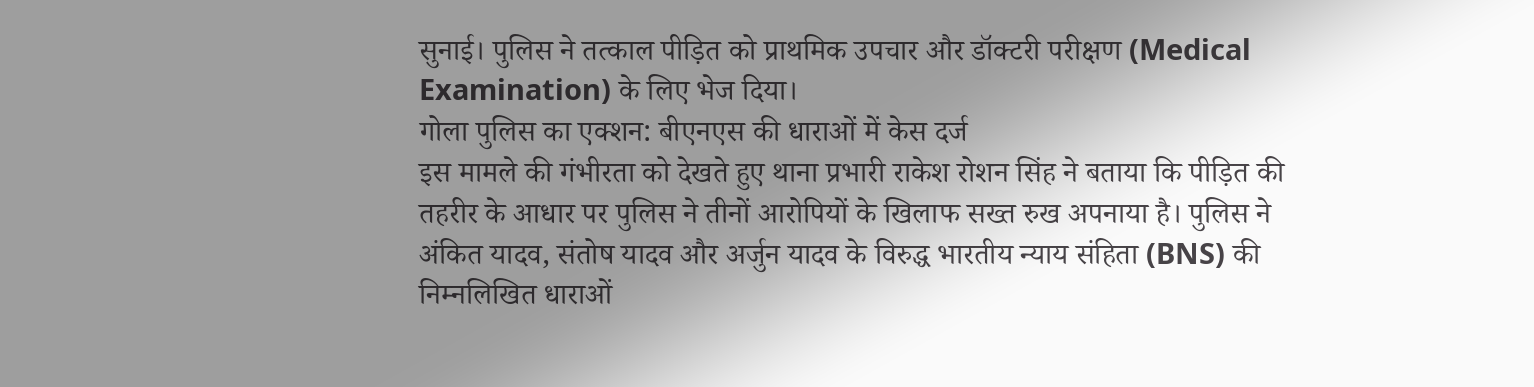सुनाई। पुलिस ने तत्काल पीड़ित को प्राथमिक उपचार और डॉक्टरी परीक्षण (Medical Examination) के लिए भेज दिया।
गोला पुलिस का एक्शन: बीएनएस की धाराओं में केस दर्ज
इस मामले की गंभीरता को देखते हुए थाना प्रभारी राकेश रोशन सिंह ने बताया कि पीड़ित की तहरीर के आधार पर पुलिस ने तीनों आरोपियों के खिलाफ सख्त रुख अपनाया है। पुलिस ने अंकित यादव, संतोष यादव और अर्जुन यादव के विरुद्ध भारतीय न्याय संहिता (BNS) की निम्नलिखित धाराओं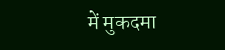में मुकदमा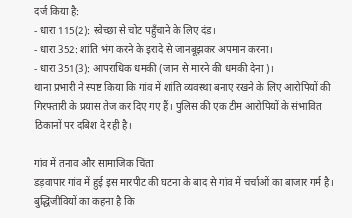दर्ज किया है:
- धारा 115(2): स्वेच्छा से चोट पहुँचाने के लिए दंड।
- धारा 352: शांति भंग करने के इरादे से जानबूझकर अपमान करना।
- धारा 351(3): आपराधिक धमकी (जान से मारने की धमकी देना)।
थाना प्रभारी ने स्पष्ट किया कि गांव में शांति व्यवस्था बनाए रखने के लिए आरोपियों की गिरफ्तारी के प्रयास तेज कर दिए गए हैं। पुलिस की एक टीम आरोपियों के संभावित ठिकानों पर दबिश दे रही है।

गांव में तनाव और सामाजिक चिंता
डड़वापार गांव में हुई इस मारपीट की घटना के बाद से गांव में चर्चाओं का बाजार गर्म है। बुद्धिजीवियों का कहना है कि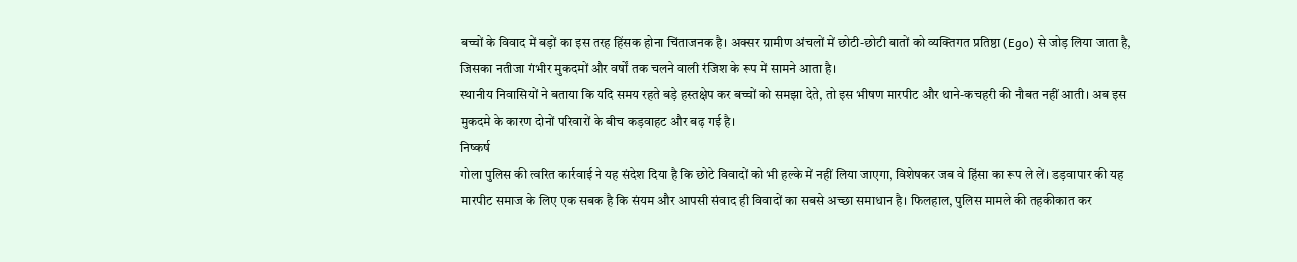बच्चों के विवाद में बड़ों का इस तरह हिंसक होना चिंताजनक है। अक्सर ग्रामीण अंचलों में छोटी-छोटी बातों को व्यक्तिगत प्रतिष्ठा (Ego) से जोड़ लिया जाता है, जिसका नतीजा गंभीर मुकदमों और वर्षों तक चलने वाली रंजिश के रूप में सामने आता है।
स्थानीय निवासियों ने बताया कि यदि समय रहते बड़े हस्तक्षेप कर बच्चों को समझा देते, तो इस भीषण मारपीट और थाने-कचहरी की नौबत नहीं आती। अब इस मुकदमे के कारण दोनों परिवारों के बीच कड़वाहट और बढ़ गई है।
निष्कर्ष
गोला पुलिस की त्वरित कार्रवाई ने यह संदेश दिया है कि छोटे विवादों को भी हल्के में नहीं लिया जाएगा, विशेषकर जब वे हिंसा का रूप ले लें। डड़वापार की यह मारपीट समाज के लिए एक सबक है कि संयम और आपसी संवाद ही विवादों का सबसे अच्छा समाधान है। फिलहाल, पुलिस मामले की तहकीकात कर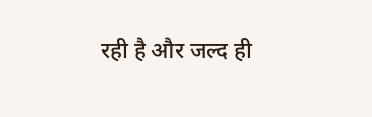रही है और जल्द ही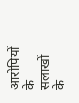आरोपियों के सलाखों के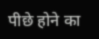पीछे होने का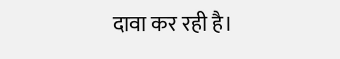दावा कर रही है।